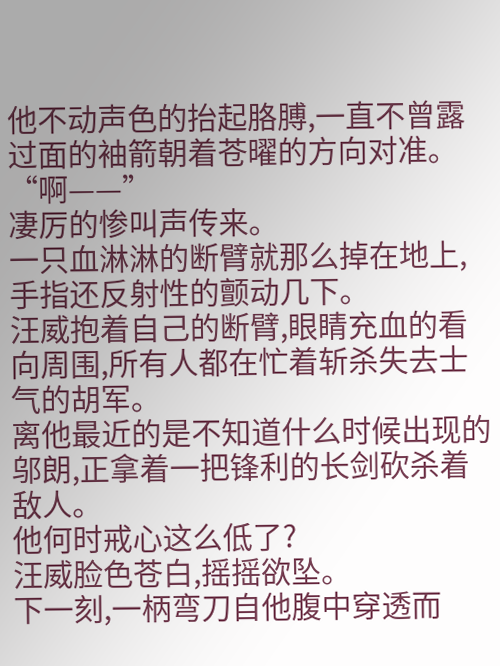他不动声色的抬起胳膊,一直不曾露过面的袖箭朝着苍曜的方向对准。
“啊——”
凄厉的惨叫声传来。
一只血淋淋的断臂就那么掉在地上,手指还反射性的颤动几下。
汪威抱着自己的断臂,眼睛充血的看向周围,所有人都在忙着斩杀失去士气的胡军。
离他最近的是不知道什么时候出现的邬朗,正拿着一把锋利的长剑砍杀着敌人。
他何时戒心这么低了?
汪威脸色苍白,摇摇欲坠。
下一刻,一柄弯刀自他腹中穿透而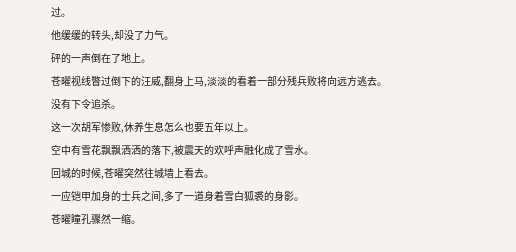过。
他缓缓的转头,却没了力气。
砰的一声倒在了地上。
苍曜视线瞥过倒下的汪威,翻身上马,淡淡的看着一部分残兵败将向远方逃去。
没有下令追杀。
这一次胡军惨败,休养生息怎么也要五年以上。
空中有雪花飘飘洒洒的落下,被震天的欢呼声融化成了雪水。
回城的时候,苍曜突然往城墙上看去。
一应铠甲加身的士兵之间,多了一道身着雪白狐裘的身影。
苍曜瞳孔骤然一缩。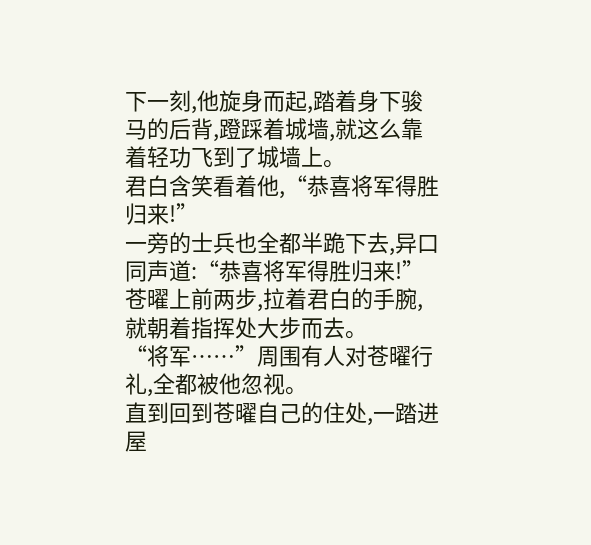下一刻,他旋身而起,踏着身下骏马的后背,蹬踩着城墙,就这么靠着轻功飞到了城墙上。
君白含笑看着他,“恭喜将军得胜归来!”
一旁的士兵也全都半跪下去,异口同声道:“恭喜将军得胜归来!”
苍曜上前两步,拉着君白的手腕,就朝着指挥处大步而去。
“将军……”周围有人对苍曜行礼,全都被他忽视。
直到回到苍曜自己的住处,一踏进屋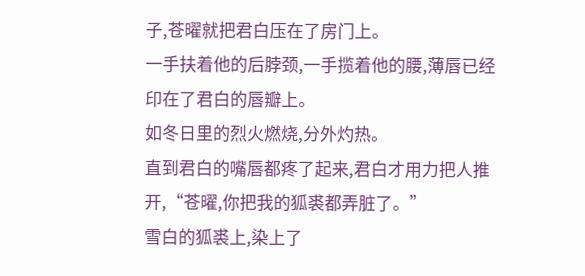子,苍曜就把君白压在了房门上。
一手扶着他的后脖颈,一手揽着他的腰,薄唇已经印在了君白的唇瓣上。
如冬日里的烈火燃烧,分外灼热。
直到君白的嘴唇都疼了起来,君白才用力把人推开,“苍曜,你把我的狐裘都弄脏了。”
雪白的狐裘上,染上了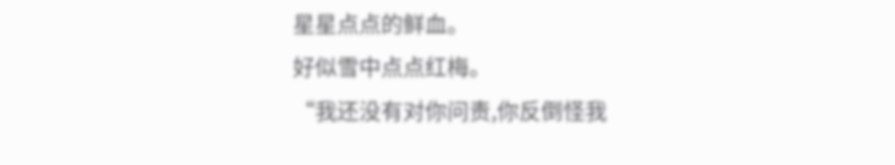星星点点的鲜血。
好似雪中点点红梅。
“我还没有对你问责,你反倒怪我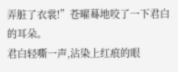弄脏了衣裳!”苍曜蓦地咬了一下君白的耳朵。
君白轻嘶一声,沾染上红痕的眼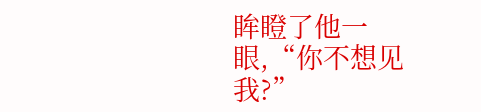眸瞪了他一眼,“你不想见我?”